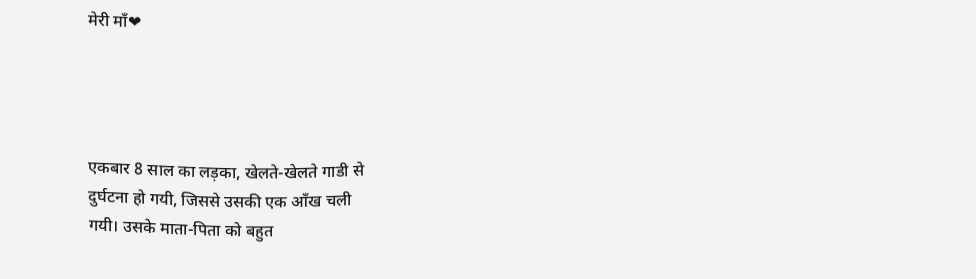मेरी माँ❤




एकबार 8 साल का लड़का, खेलते-खेलते गाडी से
दुर्घटना हो गयी, जिससे उसकी एक आँख चली
गयी। उसके माता-पिता को बहुत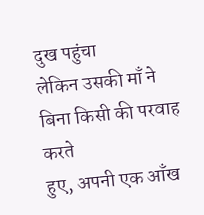दुख पहुंचा
लेकिन उसकी माँ ने बिना किसी की परवाह करते
हुए, अपनी एक आँख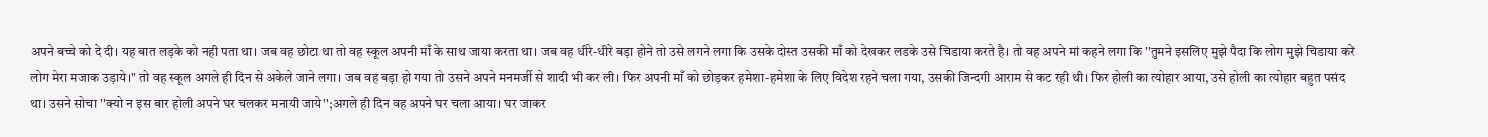अपने बच्चे को दे दी। यह बात लड़के को नही पता था। जब वह छोटा था तो वह स्कूल अपनी माँ के साथ जाया करता था। जब वह धीरे-धीरे बड़ा होने तो उसे लगने लगा कि उसके दोस्त उसकी माँ को देखकर लडके उसे चिडाया करते है। तो वह अपने मां कहने लगा कि ''तुमने इसलिए मुझे पैदा कि लोग मुझे चिडाया करें लोग मेरा मजाक उड़ाये।" तो वह स्कूल अगले ही दिन से अकेले जाने लगा। जब वह बड़ा हो गया तो उसने अपने मनमर्जी से शादी भी कर ली। फिर अपनी माँ को छोड़कर हमेशा-हमेशा के लिए विदेश रहने चला गया, उसकी जिन्दगी आराम से कट रही थी। फिर होली का त्योहार आया, उसे होली का त्योहार बहुत पसंद था। उसने सोचा ''क्यो न इस बार होली अपने घर चलकर मनायी जाये'';अगले ही दिन वह अपने घर चला आया। घर जाकर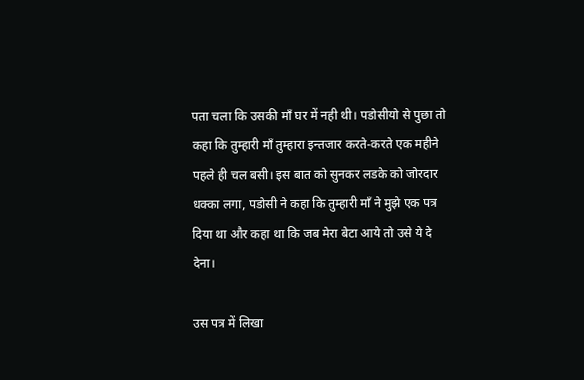पता चला कि उसकी माँ घर में नही थी। पडोसीयो से पुछा तो कहा कि तुम्हारी माँ तुम्हारा इन्तजार करते-करते एक महीने पहले ही चल बसी। इस बात को सुनकर लडके को जोरदार धक्का लगा, पडोसी ने कहा कि तुम्हारी माँ ने मुझे एक पत्र दिया था और कहा था कि जब मेरा बेटा आये तो उसे ये दे देना।

उस पत्र में लिखा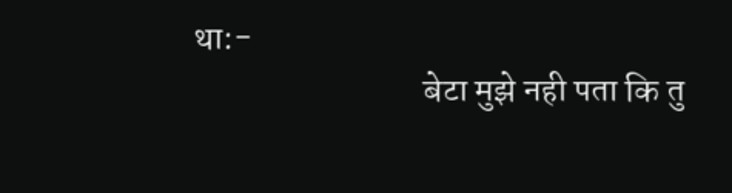था:-
                                 बेटा मुझे नही पता कि तु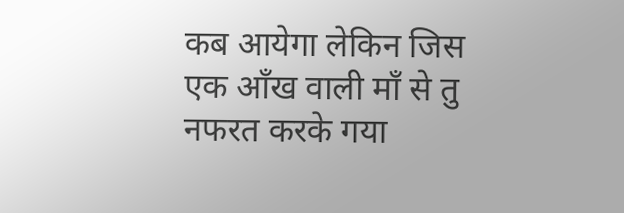कब आयेगा लेकिन जिस एक आँख वाली माँ से तु नफरत करके गया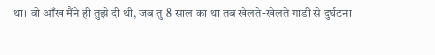था। वो आँख मैंने ही तुझे दी थी, जब तु 8 साल का था तब खेलते-खेलते गाडी से दुर्घटना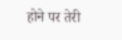होने पर तेरी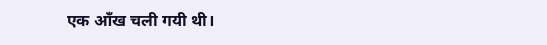एक आँख चली गयी थी।